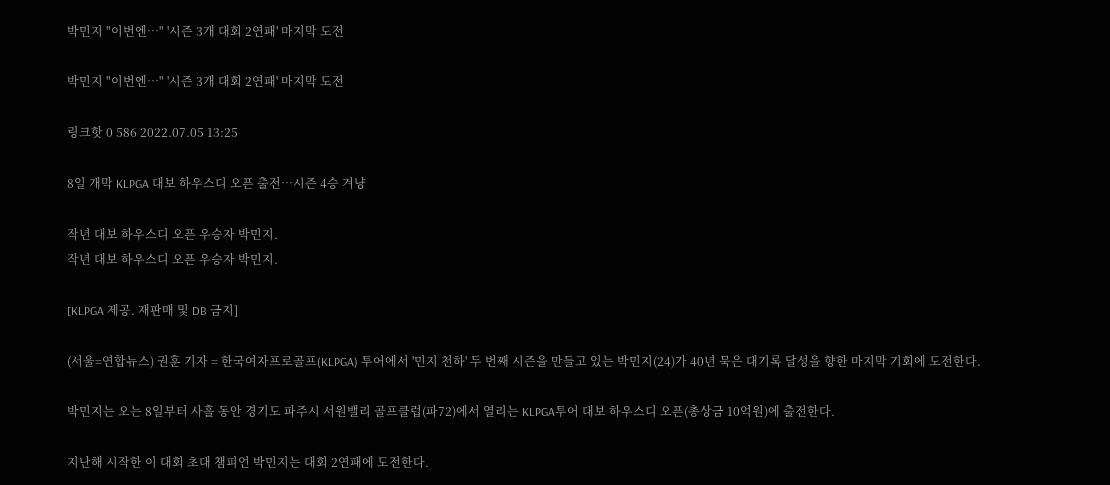박민지 "이번엔…" '시즌 3개 대회 2연패' 마지막 도전

박민지 "이번엔…" '시즌 3개 대회 2연패' 마지막 도전

링크핫 0 586 2022.07.05 13:25

8일 개막 KLPGA 대보 하우스디 오픈 출전…시즌 4승 겨냥

작년 대보 하우스디 오픈 우승자 박민지.
작년 대보 하우스디 오픈 우승자 박민지.

[KLPGA 제공. 재판매 및 DB 금지]

(서울=연합뉴스) 권훈 기자 = 한국여자프로골프(KLPGA) 투어에서 '민지 천하' 두 번째 시즌을 만들고 있는 박민지(24)가 40년 묵은 대기록 달성을 향한 마지막 기회에 도전한다.

박민지는 오는 8일부터 사흘 동안 경기도 파주시 서원밸리 골프클럽(파72)에서 열리는 KLPGA투어 대보 하우스디 오픈(총상금 10억원)에 출전한다.

지난해 시작한 이 대회 초대 챔피언 박민지는 대회 2연패에 도전한다.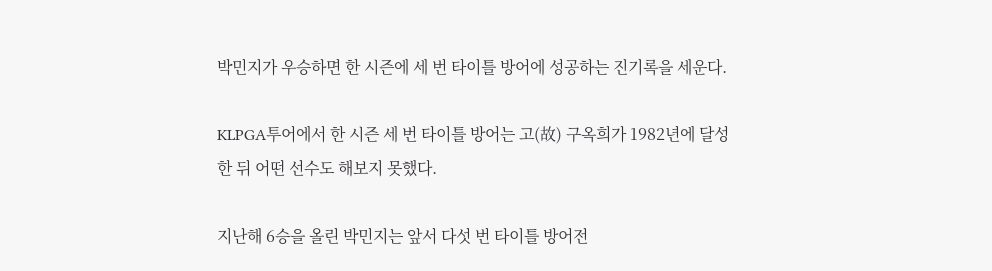박민지가 우승하면 한 시즌에 세 번 타이틀 방어에 성공하는 진기록을 세운다.

KLPGA투어에서 한 시즌 세 번 타이틀 방어는 고(故) 구옥희가 1982년에 달성한 뒤 어떤 선수도 해보지 못했다.

지난해 6승을 올린 박민지는 앞서 다섯 번 타이틀 방어전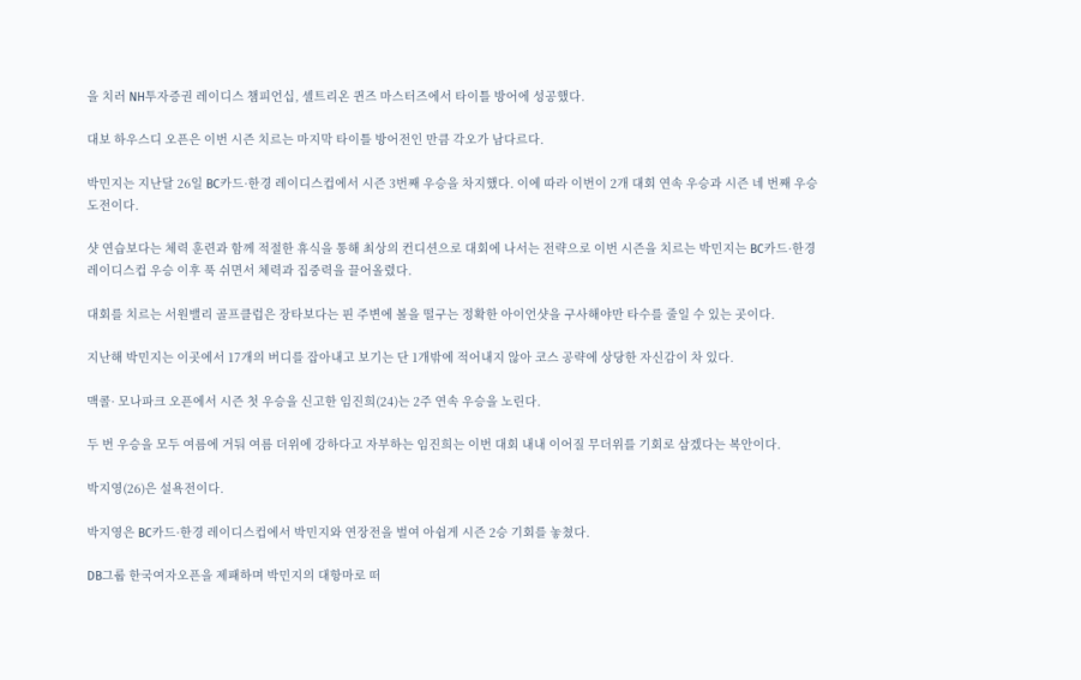을 치러 NH투자증권 레이디스 챔피언십, 셀트리온 퀸즈 마스터즈에서 타이틀 방어에 성공했다.

대보 하우스디 오픈은 이번 시즌 치르는 마지막 타이틀 방어전인 만큼 각오가 남다르다.

박민지는 지난달 26일 BC카드·한경 레이디스컵에서 시즌 3번째 우승을 차지했다. 이에 따라 이번이 2개 대회 연속 우승과 시즌 네 번째 우승 도전이다.

샷 연습보다는 체력 훈련과 함께 적절한 휴식을 통해 최상의 컨디션으로 대회에 나서는 전략으로 이번 시즌을 치르는 박민지는 BC카드·한경 레이디스컵 우승 이후 푹 쉬면서 체력과 집중력을 끌어올렸다.

대회를 치르는 서원밸리 골프클럽은 장타보다는 핀 주변에 볼을 떨구는 정확한 아이언샷을 구사해야만 타수를 줄일 수 있는 곳이다.

지난해 박민지는 이곳에서 17개의 버디를 잡아내고 보기는 단 1개밖에 적어내지 않아 코스 공략에 상당한 자신감이 차 있다.

맥콜· 모나파크 오픈에서 시즌 첫 우승을 신고한 임진희(24)는 2주 연속 우승을 노린다.

두 번 우승을 모두 여름에 거둬 여름 더위에 강하다고 자부하는 임진희는 이번 대회 내내 이어질 무더위를 기회로 삼겠다는 복안이다.

박지영(26)은 설욕전이다.

박지영은 BC카드·한경 레이디스컵에서 박민지와 연장전을 벌여 아쉽게 시즌 2승 기회를 놓쳤다.

DB그룹 한국여자오픈을 제패하며 박민지의 대항마로 떠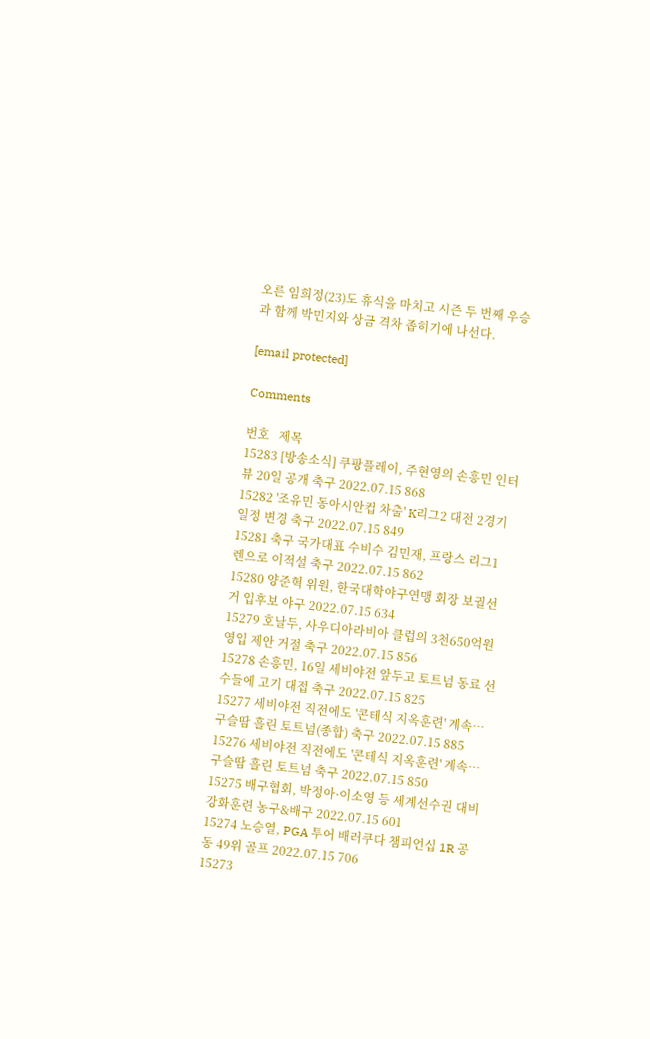오른 임희정(23)도 휴식을 마치고 시즌 두 번째 우승과 함께 박민지와 상금 격차 좁히기에 나선다.

[email protected]

Comments

번호   제목
15283 [방송소식] 쿠팡플레이, 주현영의 손흥민 인터뷰 20일 공개 축구 2022.07.15 868
15282 '조유민 동아시안컵 차출' K리그2 대전 2경기 일정 변경 축구 2022.07.15 849
15281 축구 국가대표 수비수 김민재, 프랑스 리그1 렌으로 이적설 축구 2022.07.15 862
15280 양준혁 위원, 한국대학야구연맹 회장 보궐선거 입후보 야구 2022.07.15 634
15279 호날두, 사우디아라비아 클럽의 3천650억원 영입 제안 거절 축구 2022.07.15 856
15278 손흥민, 16일 세비야전 앞두고 토트넘 동료 선수들에 고기 대접 축구 2022.07.15 825
15277 세비야전 직전에도 '콘테식 지옥훈련' 계속…구슬땀 흘린 토트넘(종합) 축구 2022.07.15 885
15276 세비야전 직전에도 '콘테식 지옥훈련' 계속…구슬땀 흘린 토트넘 축구 2022.07.15 850
15275 배구협회, 박정아·이소영 등 세계선수권 대비 강화훈련 농구&배구 2022.07.15 601
15274 노승열, PGA 투어 배러쿠다 챔피언십 1R 공동 49위 골프 2022.07.15 706
15273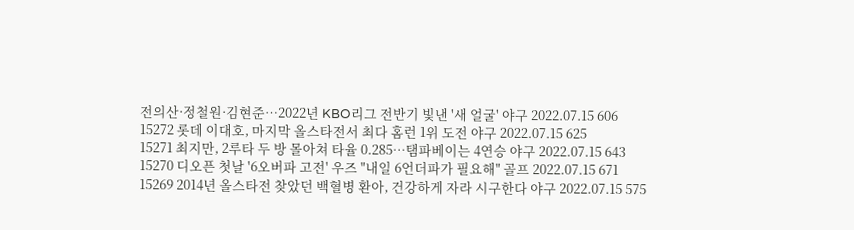전의산·정철원·김현준…2022년 KBO리그 전반기 빛낸 '새 얼굴' 야구 2022.07.15 606
15272 롯데 이대호, 마지막 올스타전서 최다 홈런 1위 도전 야구 2022.07.15 625
15271 최지만, 2루타 두 방 몰아쳐 타율 0.285…탬파베이는 4연승 야구 2022.07.15 643
15270 디오픈 첫날 '6오버파 고전' 우즈 "내일 6언더파가 필요해" 골프 2022.07.15 671
15269 2014년 올스타전 찾았던 백혈병 환아, 건강하게 자라 시구한다 야구 2022.07.15 575